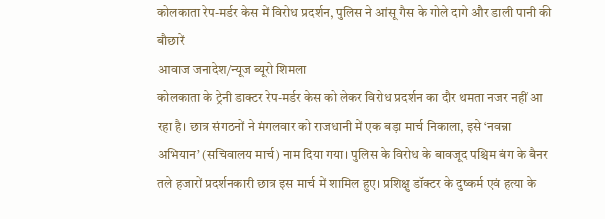कोलकाता रेप-मर्डर केस में विरोध प्रदर्शन, पुलिस ने आंसू गैस के गोले दागे और डाली पानी की बौछारें
आवाज जनादेश/न्यूज ब्यूरो शिमला
कोलकाता के ट्रेनी डाक्टर रेप-मर्डर केस को लेकर विरोध प्रदर्शन का दौर थमता नजर नहीं आ रहा है। छात्र संगठनों ने मंगलवार को राजधानी में एक बड़ा मार्च निकाला, इसे ‘नवन्ना अभियान’ (सचिवालय मार्च) नाम दिया गया। पुलिस के विरोध के बावजूद पश्चिम बंग के बैनर तले हजारों प्रदर्शनकारी छात्र इस मार्च में शामिल हुए। प्रशिक्षु डॉक्टर के दुष्कर्म एवं हत्या के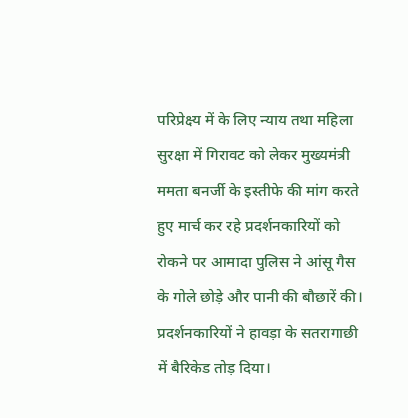परिप्रेक्ष्य में के लिए न्याय तथा महिला सुरक्षा में गिरावट को लेकर मुख्यमंत्री ममता बनर्जी के इस्तीफे की मांग करते हुए मार्च कर रहे प्रदर्शनकारियों को रोकने पर आमादा पुलिस ने आंसू गैस के गोले छोड़े और पानी की बौछारें की। प्रदर्शनकारियों ने हावड़ा के सतरागाछी में बैरिकेड तोड़ दिया।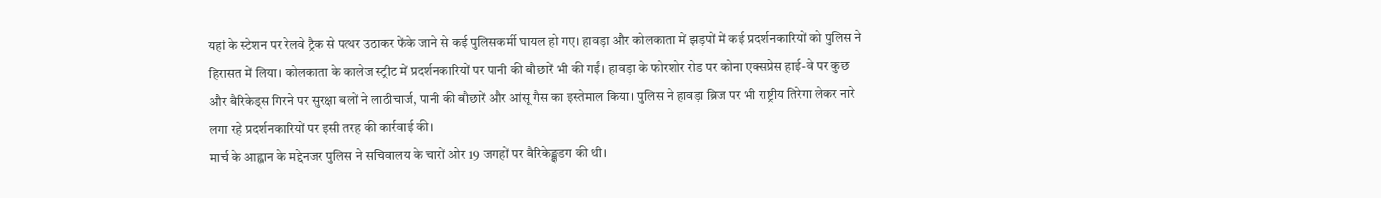यहां के स्टेशन पर रेलवे ट्रैक से पत्थर उठाकर फेंके जाने से कई पुलिसकर्मी घायल हो गए। हावड़ा और कोलकाता में झड़पों में कई प्रदर्शनकारियों को पुलिस ने हिरासत में लिया। कोलकाता के कालेज स्ट्रीट में प्रदर्शनकारियों पर पानी की बौछारें भी की गईं। हावड़ा के फोरशोर रोड पर कोना एक्सप्रेस हाई-वे पर कुछ और बैरिकेड्स गिरने पर सुरक्षा बलों ने लाठीचार्ज, पानी की बौछारें और आंसू गैस का इस्तेमाल किया। पुलिस ने हावड़ा ब्रिज पर भी राष्ट्रीय तिरेगा लेकर नारे लगा रहे प्रदर्शनकारियों पर इसी तरह की कार्रवाई की।
मार्च के आह्वान के मद्देनजर पुलिस ने सचिवालय के चारों ओर 19 जगहों पर बैरिकेङ्क्षडग की थी।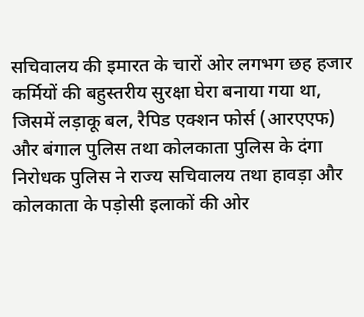सचिवालय की इमारत के चारों ओर लगभग छह हजार कर्मियों की बहुस्तरीय सुरक्षा घेरा बनाया गया था, जिसमें लड़ाकू बल, रैपिड एक्शन फोर्स (आरएएफ) और बंगाल पुलिस तथा कोलकाता पुलिस के दंगा निरोधक पुलिस ने राज्य सचिवालय तथा हावड़ा और कोलकाता के पड़ोसी इलाकों की ओर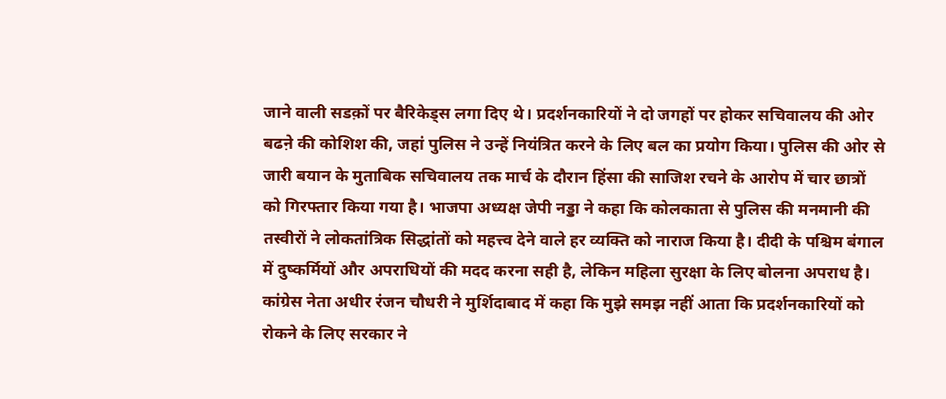जाने वाली सडक़ों पर बैरिकेड्स लगा दिए थे। प्रदर्शनकारियों ने दो जगहों पर होकर सचिवालय की ओर बढऩे की कोशिश की, जहां पुलिस ने उन्हें नियंत्रित करने के लिए बल का प्रयोग किया। पुलिस की ओर से जारी बयान के मुताबिक सचिवालय तक मार्च के दौरान हिंसा की साजिश रचने के आरोप में चार छात्रों को गिरफ्तार किया गया है। भाजपा अध्यक्ष जेपी नड्डा ने कहा कि कोलकाता से पुलिस की मनमानी की तस्वीरों ने लोकतांत्रिक सिद्धांतों को महत्त्व देने वाले हर व्यक्ति को नाराज किया है। दीदी के पश्चिम बंगाल में दुष्कर्मियों और अपराधियों की मदद करना सही है, लेकिन महिला सुरक्षा के लिए बोलना अपराध है। कांग्रेस नेता अधीर रंजन चौधरी ने मुर्शिदाबाद में कहा कि मुझे समझ नहीं आता कि प्रदर्शनकारियों को रोकने के लिए सरकार ने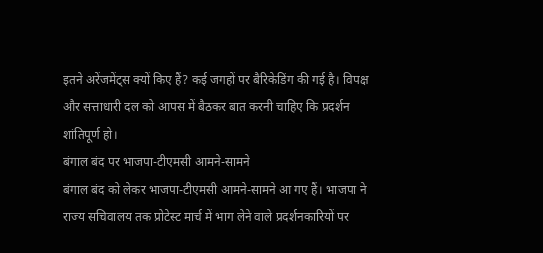इतने अरेंजमेंट्स क्यों किए हैं? कई जगहों पर बैरिकेडिंग की गई है। विपक्ष और सत्ताधारी दल को आपस में बैठकर बात करनी चाहिए कि प्रदर्शन शांतिपूर्ण हो।
बंगाल बंद पर भाजपा-टीएमसी आमने-सामने
बंगाल बंद को लेकर भाजपा-टीएमसी आमने-सामने आ गए हैं। भाजपा ने राज्य सचिवालय तक प्रोटेस्ट मार्च में भाग लेने वाले प्रदर्शनकारियों पर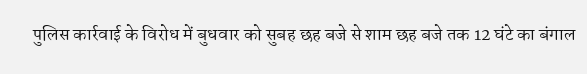पुलिस कार्रवाई के विरोध में बुधवार को सुबह छह बजे से शाम छह बजे तक 12 घंटे का बंगाल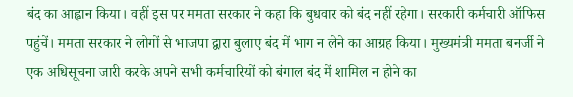बंद का आह्वान किया। वहीं इस पर ममता सरकार ने कहा कि बुधवार को बंद नहीं रहेगा। सरकारी कर्मचारी ऑफिस पहुंचें। ममता सरकार ने लोगों से भाजपा द्वारा बुलाए बंद में भाग न लेने का आग्रह किया। मुख्यमंत्री ममता बनर्जी ने एक अधिसूचना जारी करके अपने सभी कर्मचारियों को बंगाल बंद में शामिल न होने का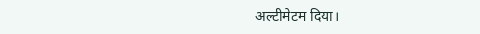अल्टीमेटम दिया।